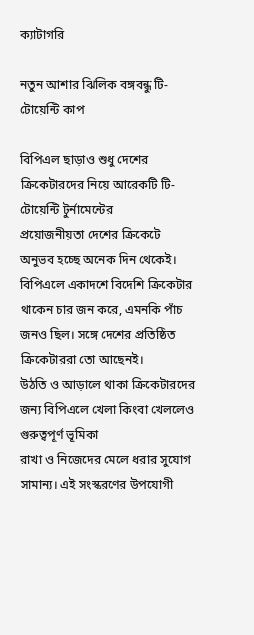ক্যাটাগরি

নতুন আশার ঝিলিক বঙ্গবন্ধু টি-টোয়েন্টি কাপ

বিপিএল ছাড়াও শুধু দেশের ক্রিকেটারদের নিয়ে আরেকটি টি-টোয়েন্টি টুর্নামেন্টের
প্রয়োজনীয়তা দেশের ক্রিকেটে অনুভব হচ্ছে অনেক দিন থেকেই। বিপিএলে একাদশে বিদেশি ক্রিকেটার
থাকেন চার জন করে, এমনকি পাঁচ জনও ছিল। সঙ্গে দেশের প্রতিষ্ঠিত ক্রিকেটাররা তো আছেনই।
উঠতি ও আড়ালে থাকা ক্রিকেটারদের জন্য বিপিএলে খেলা কিংবা খেললেও গুরুত্বপূর্ণ ভূমিকা
রাখা ও নিজেদের মেলে ধরার সুযোগ সামান্য। এই সংস্করণের উপযোগী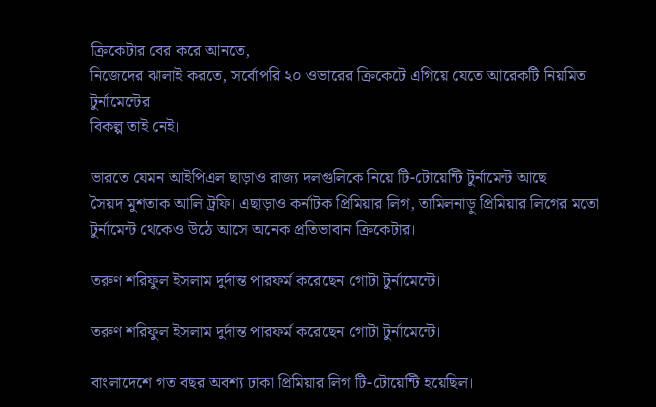ক্রিকেটার বের করে আনতে,
নিজেদের ঝালাই করতে, সর্বোপরি ২০ ওভারের ক্রিকেটে এগিয়ে যেতে আরেকটি নিয়মিত টুর্নামেন্টের
বিকল্প তাই নেই।

ভারতে যেমন আইপিএল ছাড়াও রাজ্য দলগুলিকে নিয়ে টি-টোয়েন্টি টুর্নামেন্ট আছে
সৈয়দ মুশতাক আলি ট্রফি। এছাড়াও কর্নাটক প্রিমিয়ার লিগ, তামিলনাড়ু প্রিমিয়ার লিগের মতো
টুর্নামেন্ট থেকেও উঠে আসে অনেক প্রতিভাবান ক্রিকেটার।

তরুণ শরিফুল ইসলাম দুর্দান্ত পারফর্ম করেছেন গোটা টুর্নামেন্টে।

তরুণ শরিফুল ইসলাম দুর্দান্ত পারফর্ম করেছেন গোটা টুর্নামেন্টে।

বাংলাদেশে গত বছর অবশ্য ঢাকা প্রিমিয়ার লিগ টি-টোয়েন্টি হয়েছিল।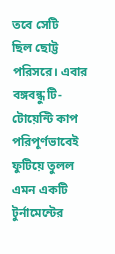তবে সেটি
ছিল ছোট্ট পরিসরে। এবার বঙ্গবন্ধু টি-টোয়েন্টি কাপ পরিপূর্ণভাবেই ফুটিয়ে তুলল এমন একটি
টুর্নামেন্টের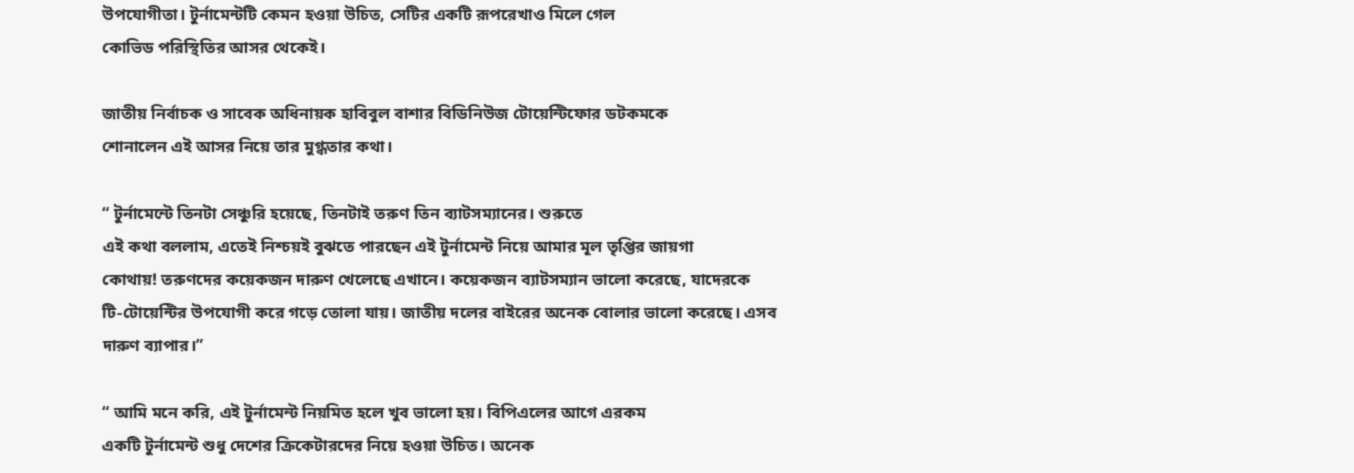উপযোগীতা। টুর্নামেন্টটি কেমন হওয়া উচিত, সেটির একটি রূপরেখাও মিলে গেল
কোভিড পরিস্থিতির আসর থেকেই।

জাতীয় নির্বাচক ও সাবেক অধিনায়ক হাবিবুল বাশার বিডিনিউজ টোয়েন্টিফোর ডটকমকে
শোনালেন এই আসর নিয়ে তার মুগ্ধতার কথা।

“ টুর্নামেন্টে তিনটা সেঞ্চুরি হয়েছে, তিনটাই তরুণ তিন ব্যাটসম্যানের। শুরুতে
এই কথা বললাম, এতেই নিশ্চয়ই বুঝতে পারছেন এই টুর্নামেন্ট নিয়ে আমার মূল তৃপ্তির জায়গা
কোথায়! তরুণদের কয়েকজন দারুণ খেলেছে এখানে। কয়েকজন ব্যাটসম্যান ভালো করেছে, যাদেরকে
টি-টোয়েন্টির উপযোগী করে গড়ে তোলা যায়। জাতীয় দলের বাইরের অনেক বোলার ভালো করেছে। এসব
দারুণ ব্যাপার।”

“ আমি মনে করি, এই টুর্নামেন্ট নিয়মিত হলে খুব ভালো হয়। বিপিএলের আগে এরকম
একটি টুর্নামেন্ট শুধু দেশের ক্রিকেটারদের নিয়ে হওয়া উচিত। অনেক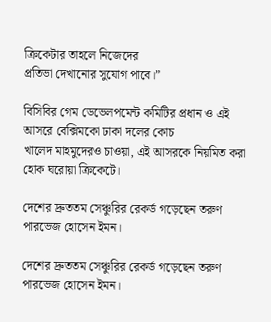ক্রিকেটার তাহলে নিজেদের
প্রতিভা দেখানোর সুযোগ পাবে।”

বিসিবির গেম ডেভেলপমেন্ট কমিটির প্রধান ও এই আসরে বেক্সিমকো ঢাকা দলের কোচ
খালেদ মাহমুদেরও চাওয়া, এই আসরকে নিয়মিত করা হোক ঘরোয়া ক্রিকেটে।

দেশের দ্রুততম সেঞ্চুরির রেকর্ড গড়েছেন তরুণ পারভেজ হোসেন ইমন।

দেশের দ্রুততম সেঞ্চুরির রেকর্ড গড়েছেন তরুণ পারভেজ হোসেন ইমন।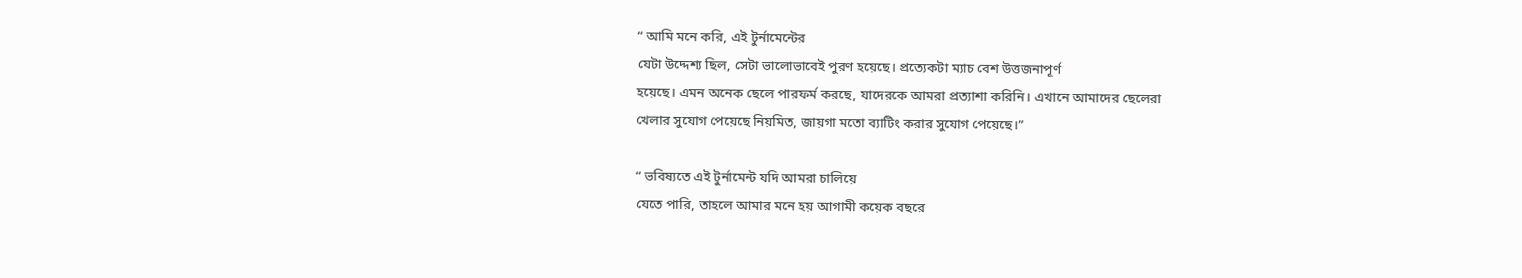“ আমি মনে করি, এই টুর্নামেন্টের
যেটা উদ্দেশ্য ছিল, সেটা ভালোভাবেই পুরণ হয়েছে। প্রত্যেকটা ম্যাচ বেশ উত্তজনাপূর্ণ
হয়েছে। এমন অনেক ছেলে পারফর্ম করছে, যাদেরকে আমরা প্রত্যাশা করিনি। এখানে আমাদের ছেলেরা
খেলার সুযোগ পেয়েছে নিয়মিত, জায়গা মতো ব্যাটিং করার সুযোগ পেয়েছে।”

“ ভবিষ্যতে এই টুর্নামেন্ট যদি আমরা চালিয়ে
যেতে পারি, তাহলে আমার মনে হয় আগামী কয়েক বছরে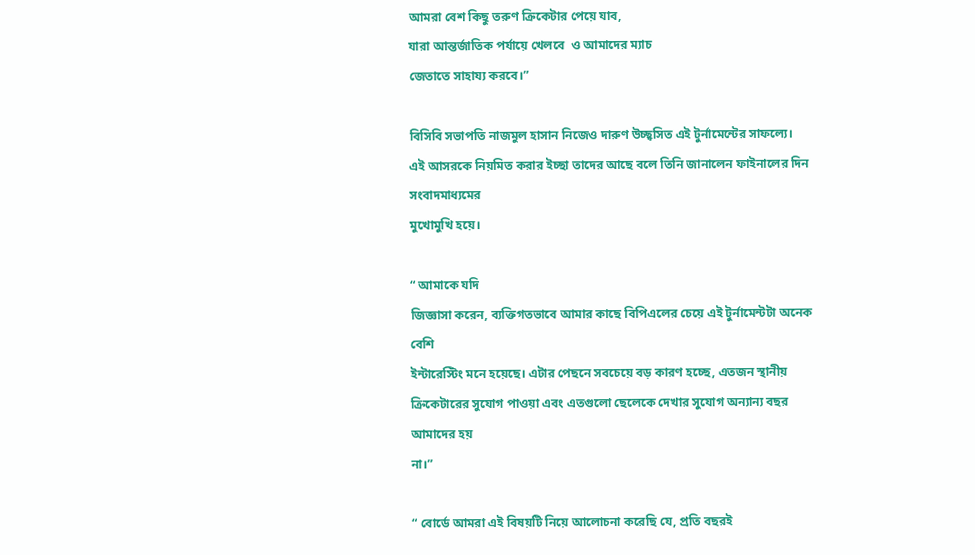আমরা বেশ কিছু তরুণ ক্রিকেটার পেয়ে যাব,
যারা আন্তর্জাতিক পর্যায়ে খেলবে  ও আমাদের ম্যাচ
জেতাতে সাহায্য করবে।”

বিসিবি সভাপতি নাজমুল হাসান নিজেও দারুণ উচ্ছ্বসিত এই টুর্নামেন্টের সাফল্যে।
এই আসরকে নিয়মিত করার ইচ্ছা তাদের আছে বলে তিনি জানালেন ফাইনালের দিন সংবাদমাধ্যমের
মুখোমুখি হয়ে।

“ আমাকে যদি
জিজ্ঞাসা করেন, ব্যক্তিগতভাবে আমার কাছে বিপিএলের চেয়ে এই টুর্নামেন্টটা অনেক বেশি
ইন্টারেস্টিং মনে হয়েছে। এটার পেছনে সবচেয়ে বড় কারণ হচ্ছে, এতজন স্থানীয়
ক্রিকেটারের সুযোগ পাওয়া এবং এতগুলো ছেলেকে দেখার সুযোগ অন্যান্য বছর আমাদের হয়
না।”

“ বোর্ডে আমরা এই বিষয়টি নিয়ে আলোচনা করেছি যে, প্রতি বছরই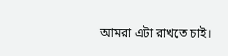আমরা এটা রাখতে চাই।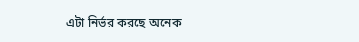এটা নির্ভর করছে অনেক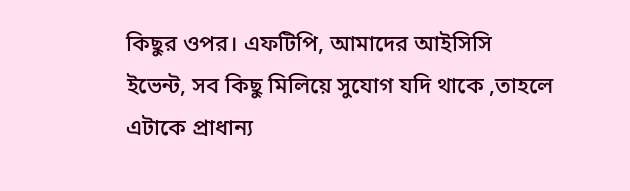কিছুর ওপর। এফটিপি, আমাদের আইসিসি
ইভেন্ট, সব কিছু মিলিয়ে সুযোগ যদি থাকে ,তাহলে এটাকে প্রাধান্য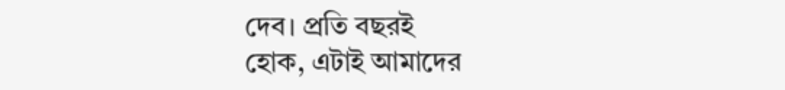দেব। প্রতি বছরই
হোক, এটাই আমাদের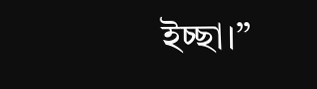ইচ্ছা।”